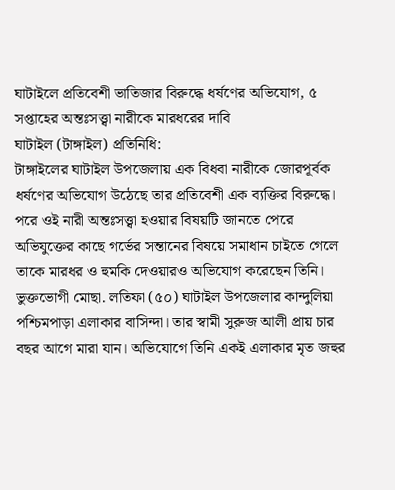ঘাটাইলে প্রতিবেশী ভাতিজার বিরুদ্ধে ধর্ষণের অভিযোগ, ৫ সপ্তাহের অন্তঃসত্ত্বা নারীকে মারধরের দাবি
ঘাটাইল (টাঙ্গাইল) প্রতিনিধি:
টাঙ্গাইলের ঘাটাইল উপজেলায় এক বিধবা নারীকে জোরপূর্বক ধর্ষণের অভিযোগ উঠেছে তার প্রতিবেশী এক ব্যক্তির বিরুদ্ধে। পরে ওই নারী অন্তঃসত্ত্বা হওয়ার বিষয়টি জানতে পেরে অভিযুক্তের কাছে গর্ভের সন্তানের বিষয়ে সমাধান চাইতে গেলে তাকে মারধর ও হুমকি দেওয়ারও অভিযোগ করেছেন তিনি।
ভুক্তভোগী মোছা. লতিফা (৫০) ঘাটাইল উপজেলার কান্দুলিয়া পশ্চিমপাড়া এলাকার বাসিন্দা। তার স্বামী সুরুজ আলী প্রায় চার বছর আগে মারা যান। অভিযোগে তিনি একই এলাকার মৃত জহুর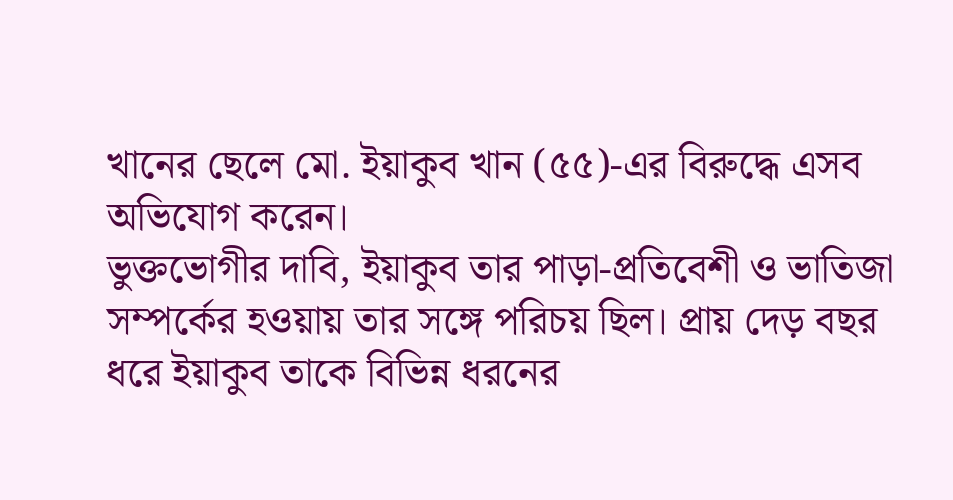খানের ছেলে মো. ইয়াকুব খান (৫৫)-এর বিরুদ্ধে এসব অভিযোগ করেন।
ভুক্তভোগীর দাবি, ইয়াকুব তার পাড়া-প্রতিবেশী ও ভাতিজা সম্পর্কের হওয়ায় তার সঙ্গে পরিচয় ছিল। প্রায় দেড় বছর ধরে ইয়াকুব তাকে বিভিন্ন ধরনের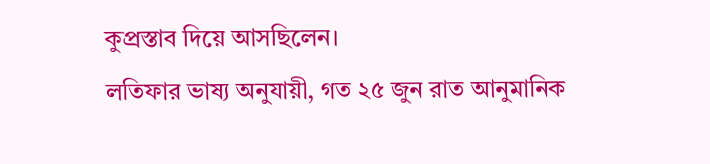কুপ্রস্তাব দিয়ে আসছিলেন।
লতিফার ভাষ্য অনুযায়ী, গত ২৫ জুন রাত আনুমানিক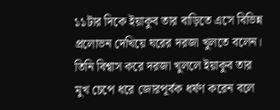১১টার দিকে ইয়াকুব তার বাড়িতে এসে বিভিন্ন প্রলোভন দেখিয়ে ঘরের দরজা খুলতে বলেন। তিনি বিশ্বাস করে দরজা খুললে ইয়াকুব তার মুখ চেপে ধরে জোরপূর্বক ধর্ষণ করেন বলে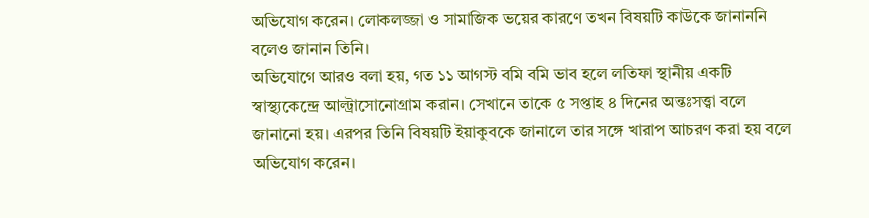অভিযোগ করেন। লোকলজ্জা ও সামাজিক ভয়ের কারণে তখন বিষয়টি কাউকে জানাননি বলেও জানান তিনি।
অভিযোগে আরও বলা হয়, গত ১১ আগস্ট বমি বমি ভাব হলে লতিফা স্থানীয় একটি স্বাস্থ্যকেন্দ্রে আল্ট্রাসোনোগ্রাম করান। সেখানে তাকে ৫ সপ্তাহ ৪ দিনের অন্তঃসত্ত্বা বলে জানানো হয়। এরপর তিনি বিষয়টি ইয়াকুবকে জানালে তার সঙ্গে খারাপ আচরণ করা হয় বলে অভিযোগ করেন।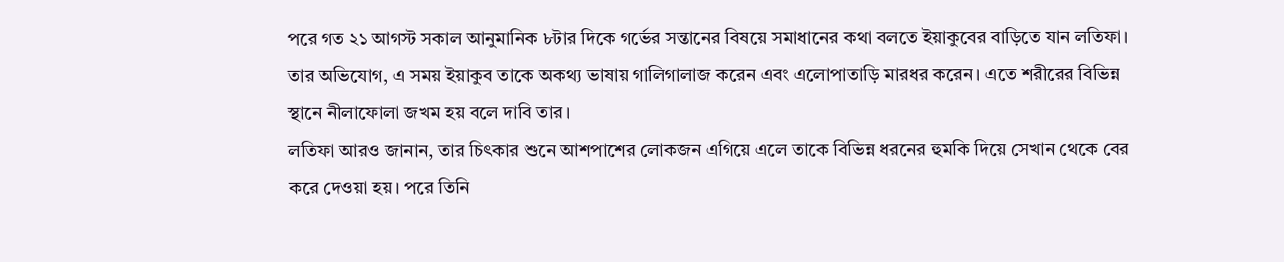পরে গত ২১ আগস্ট সকাল আনুমানিক ৮টার দিকে গর্ভের সন্তানের বিষয়ে সমাধানের কথা বলতে ইয়াকুবের বাড়িতে যান লতিফা। তার অভিযোগ, এ সময় ইয়াকুব তাকে অকথ্য ভাষায় গালিগালাজ করেন এবং এলোপাতাড়ি মারধর করেন। এতে শরীরের বিভিন্ন স্থানে নীলাফোলা জখম হয় বলে দাবি তার।
লতিফা আরও জানান, তার চিৎকার শুনে আশপাশের লোকজন এগিয়ে এলে তাকে বিভিন্ন ধরনের হুমকি দিয়ে সেখান থেকে বের করে দেওয়া হয়। পরে তিনি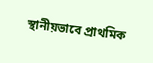স্থানীয়ভাবে প্রাথমিক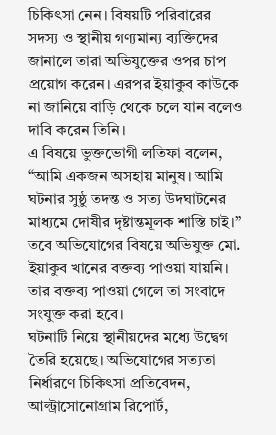চিকিৎসা নেন। বিষয়টি পরিবারের সদস্য ও স্থানীয় গণ্যমান্য ব্যক্তিদের জানালে তারা অভিযুক্তের ওপর চাপ প্রয়োগ করেন। এরপর ইয়াকুব কাউকে না জানিয়ে বাড়ি থেকে চলে যান বলেও দাবি করেন তিনি।
এ বিষয়ে ভুক্তভোগী লতিফা বলেন, “আমি একজন অসহায় মানুষ। আমি ঘটনার সুষ্ঠু তদন্ত ও সত্য উদঘাটনের মাধ্যমে দোষীর দৃষ্টান্তমূলক শাস্তি চাই।”
তবে অভিযোগের বিষয়ে অভিযুক্ত মো. ইয়াকুব খানের বক্তব্য পাওয়া যায়নি। তার বক্তব্য পাওয়া গেলে তা সংবাদে সংযুক্ত করা হবে।
ঘটনাটি নিয়ে স্থানীয়দের মধ্যে উদ্বেগ তৈরি হয়েছে। অভিযোগের সত্যতা নির্ধারণে চিকিৎসা প্রতিবেদন, আল্ট্রাসোনোগ্রাম রিপোর্ট,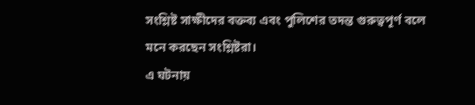সংশ্লিষ্ট সাক্ষীদের বক্তব্য এবং পুলিশের তদন্ত গুরুত্বপূর্ণ বলে মনে করছেন সংশ্লিষ্টরা।
এ ঘটনায়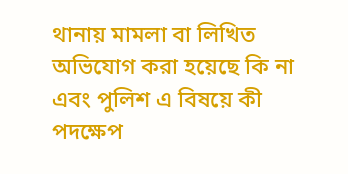থানায় মামলা বা লিখিত অভিযোগ করা হয়েছে কি না এবং পুলিশ এ বিষয়ে কী পদক্ষেপ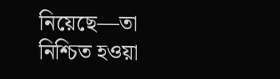নিয়েছে—তা নিশ্চিত হওয়া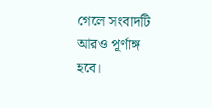গেলে সংবাদটি আরও পূর্ণাঙ্গ হবে।